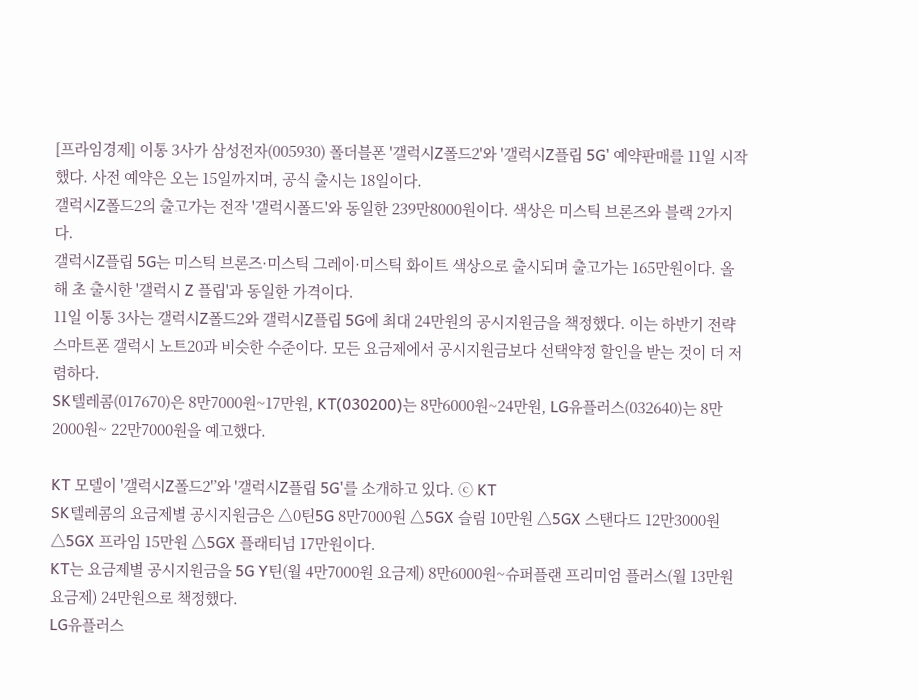[프라임경제] 이통 3사가 삼성전자(005930) 폴더블폰 '갤럭시Z폴드2'와 '갤럭시Z플립 5G' 예약판매를 11일 시작했다. 사전 예약은 오는 15일까지며, 공식 출시는 18일이다.
갤럭시Z폴드2의 출고가는 전작 '갤럭시폴드'와 동일한 239만8000원이다. 색상은 미스틱 브론즈와 블랙 2가지다.
갤럭시Z플립 5G는 미스틱 브론즈·미스틱 그레이·미스틱 화이트 색상으로 출시되며 출고가는 165만원이다. 올해 초 출시한 '갤럭시 Z 플립'과 동일한 가격이다.
11일 이통 3사는 갤럭시Z폴드2와 갤럭시Z플립 5G에 최대 24만원의 공시지원금을 책정했다. 이는 하반기 전략 스마트폰 갤럭시 노트20과 비슷한 수준이다. 모든 요금제에서 공시지원금보다 선택약정 할인을 받는 것이 더 저렴하다.
SK텔레콤(017670)은 8만7000원~17만원, KT(030200)는 8만6000원~24만원, LG유플러스(032640)는 8만2000원~ 22만7000원을 예고했다.

KT 모델이 '갤럭시Z폴드2'’와 '갤럭시Z플립 5G'를 소개하고 있다. ⓒ KT
SK텔레콤의 요금제별 공시지원금은 △0틴5G 8만7000원 △5GX 슬림 10만원 △5GX 스탠다드 12만3000원 △5GX 프라임 15만원 △5GX 플래티넘 17만원이다.
KT는 요금제별 공시지원금을 5G Y틴(월 4만7000원 요금제) 8만6000원~슈퍼플랜 프리미엄 플러스(월 13만원 요금제) 24만원으로 책정했다.
LG유플러스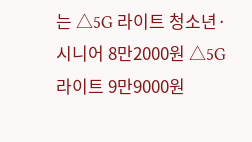는 △5G 라이트 청소년·시니어 8만2000원 △5G 라이트 9만9000원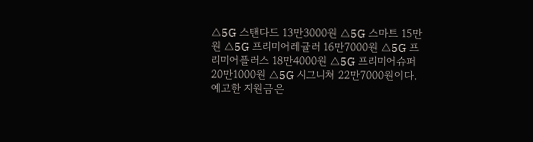△5G 스탠다드 13만3000원 △5G 스마트 15만원 △5G 프리미어레귤러 16만7000원 △5G 프리미어플러스 18만4000원 △5G 프리미어슈퍼 20만1000원 △5G 시그니쳐 22만7000원이다.
예고한 지원금은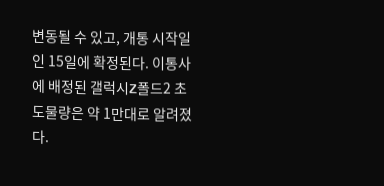변동될 수 있고, 개통 시작일인 15일에 확정된다. 이통사에 배정된 갤럭시Z폴드2 초도물량은 약 1만대로 알려졌다.